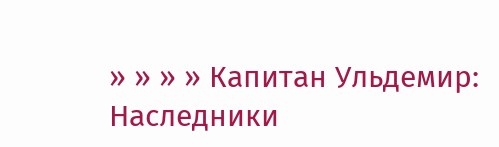» » » » Капитан Ульдемир: Наследники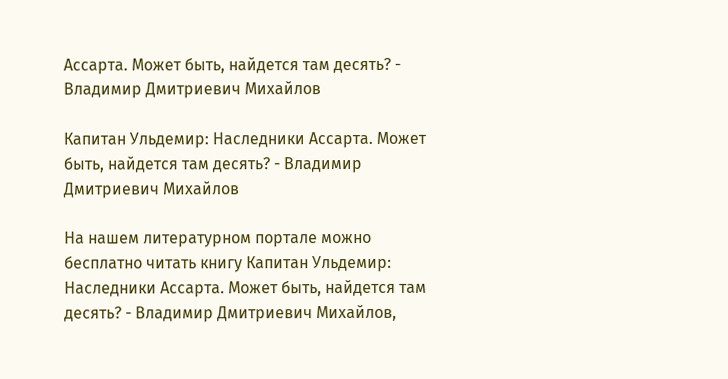Ассарта. Может быть, найдется там десять? - Владимир Дмитриевич Михайлов

Капитан Ульдемир: Наследники Ассарта. Может быть, найдется там десять? - Владимир Дмитриевич Михайлов

На нашем литературном портале можно бесплатно читать книгу Капитан Ульдемир: Наследники Ассарта. Может быть, найдется там десять? - Владимир Дмитриевич Михайлов,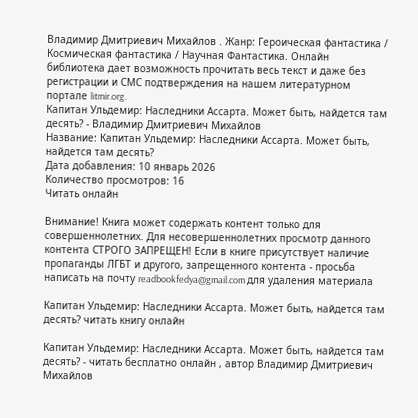Владимир Дмитриевич Михайлов . Жанр: Героическая фантастика / Космическая фантастика / Научная Фантастика. Онлайн библиотека дает возможность прочитать весь текст и даже без регистрации и СМС подтверждения на нашем литературном портале litmir.org.
Капитан Ульдемир: Наследники Ассарта. Может быть, найдется там десять? - Владимир Дмитриевич Михайлов
Название: Капитан Ульдемир: Наследники Ассарта. Может быть, найдется там десять?
Дата добавления: 10 январь 2026
Количество просмотров: 16
Читать онлайн

Внимание! Книга может содержать контент только для совершеннолетних. Для несовершеннолетних просмотр данного контента СТРОГО ЗАПРЕЩЕН! Если в книге присутствует наличие пропаганды ЛГБТ и другого, запрещенного контента - просьба написать на почту readbookfedya@gmail.com для удаления материала

Капитан Ульдемир: Наследники Ассарта. Может быть, найдется там десять? читать книгу онлайн

Капитан Ульдемир: Наследники Ассарта. Может быть, найдется там десять? - читать бесплатно онлайн , автор Владимир Дмитриевич Михайлов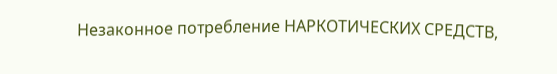Незаконное потребление НАРКОТИЧЕСКИХ СРЕДСТВ,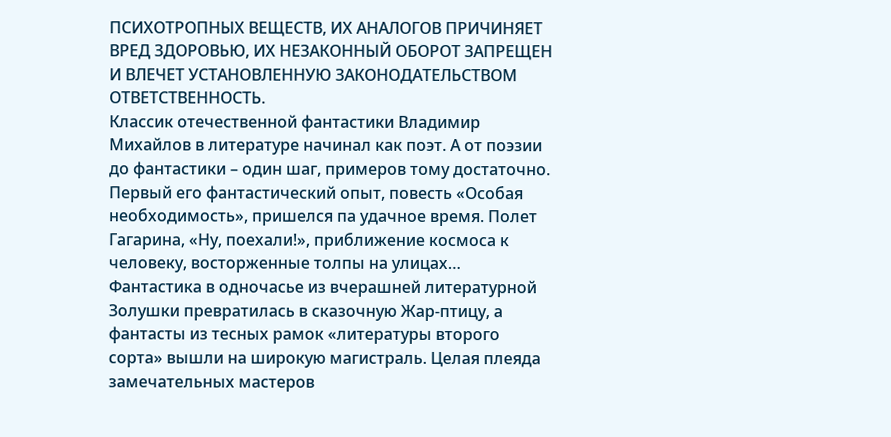ПСИХОТРОПНЫХ ВЕЩЕСТВ, ИХ АНАЛОГОВ ПРИЧИНЯЕТ ВРЕД ЗДОРОВЬЮ, ИХ НЕЗАКОННЫЙ ОБОРОТ ЗАПРЕЩЕН И ВЛЕЧЕТ УСТАНОВЛЕННУЮ ЗАКОНОДАТЕЛЬСТВОМ ОТВЕТСТВЕННОСТЬ.
Классик отечественной фантастики Владимир Михайлов в литературе начинал как поэт. А от поэзии до фантастики – один шаг, примеров тому достаточно. Первый его фантастический опыт, повесть «Особая необходимость», пришелся па удачное время. Полет Гагарина, «Ну, поехали!», приближение космоса к человеку, восторженные толпы на улицах… Фантастика в одночасье из вчерашней литературной Золушки превратилась в сказочную Жар-птицу, а фантасты из тесных рамок «литературы второго сорта» вышли на широкую магистраль. Целая плеяда замечательных мастеров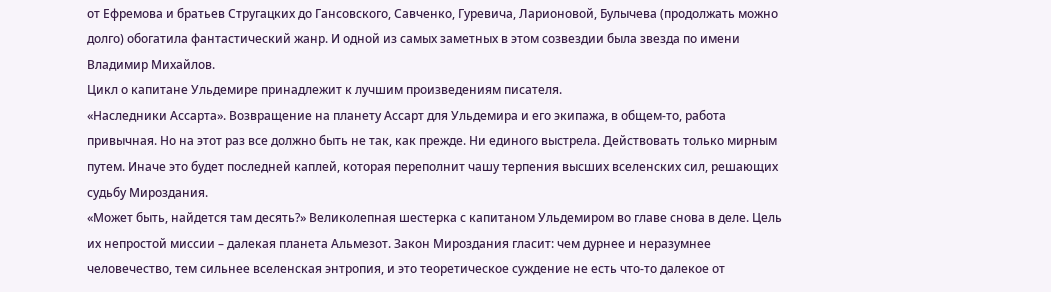от Ефремова и братьев Стругацких до Гансовского, Савченко, Гуревича, Ларионовой, Булычева (продолжать можно долго) обогатила фантастический жанр. И одной из самых заметных в этом созвездии была звезда по имени Владимир Михайлов.
Цикл о капитане Ульдемире принадлежит к лучшим произведениям писателя.
«Наследники Ассарта». Возвращение на планету Ассарт для Ульдемира и его экипажа, в общем-то, работа привычная. Но на этот раз все должно быть не так, как прежде. Ни единого выстрела. Действовать только мирным путем. Иначе это будет последней каплей, которая переполнит чашу терпения высших вселенских сил, решающих судьбу Мироздания.
«Может быть, найдется там десять?» Великолепная шестерка с капитаном Ульдемиром во главе снова в деле. Цель их непростой миссии – далекая планета Альмезот. Закон Мироздания гласит: чем дурнее и неразумнее человечество, тем сильнее вселенская энтропия, и это теоретическое суждение не есть что-то далекое от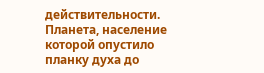действительности. Планета, население которой опустило планку духа до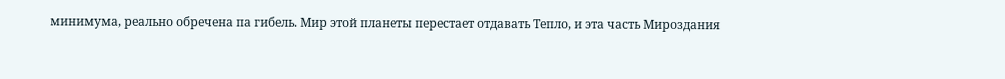минимума, реально обречена па гибель. Мир этой планеты перестает отдавать Тепло, и эта часть Мироздания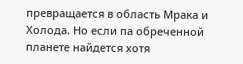превращается в область Мрака и Холода. Но если па обреченной планете найдется хотя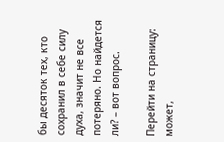бы десяток тех, кто сохранил в себе силу духа, значит не все потеряно. Но найдется ли? – вот вопрос.

Перейти на страницу:
может,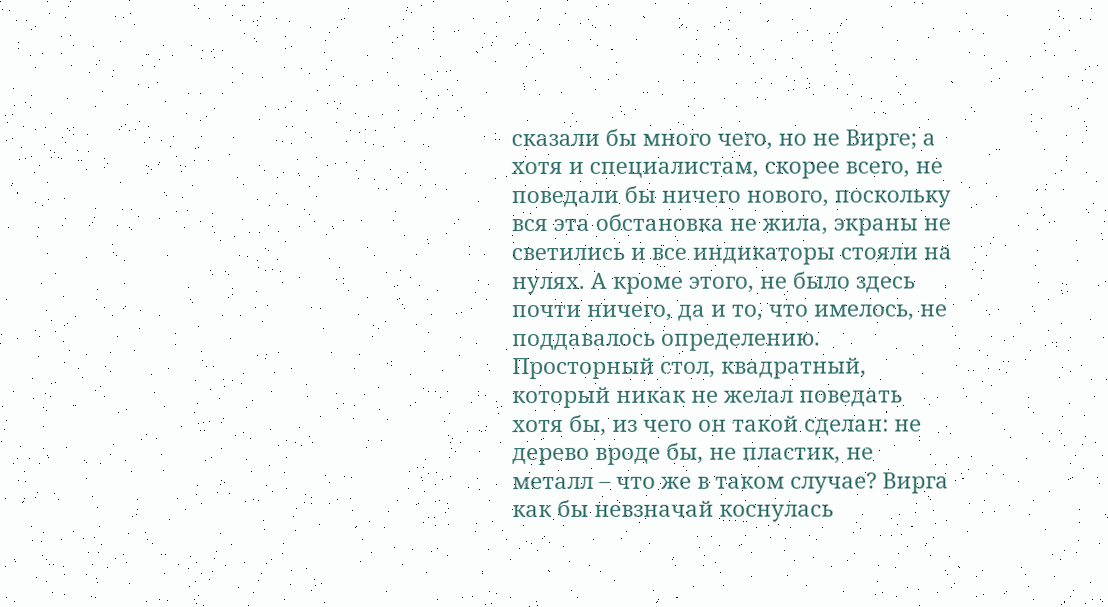сказали бы много чего, но не Вирге; а хотя и специалистам, скорее всего, не поведали бы ничего нового, поскольку вся эта обстановка не жила, экраны не светились и все индикаторы стояли на нулях. А кроме этого, не было здесь почти ничего, да и то, что имелось, не поддавалось определению. Просторный стол, квадратный, который никак не желал поведать хотя бы, из чего он такой сделан: не дерево вроде бы, не пластик, не металл – что же в таком случае? Вирга как бы невзначай коснулась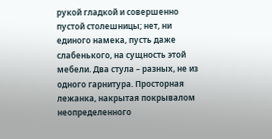рукой гладкой и совершенно пустой столешницы; нет, ни единого намека, пусть даже слабенького, на сущность этой мебели. Два стула – разных, не из одного гарнитура. Просторная лежанка, накрытая покрывалом неопределенного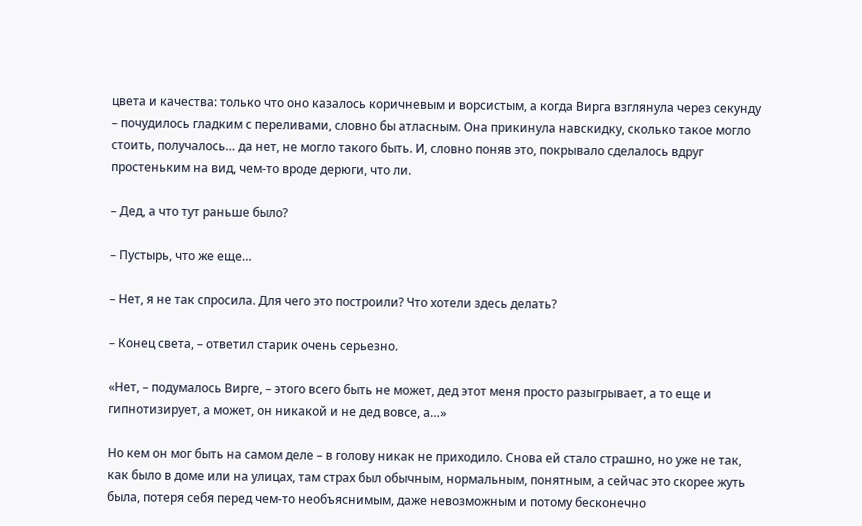цвета и качества: только что оно казалось коричневым и ворсистым, а когда Вирга взглянула через секунду – почудилось гладким с переливами, словно бы атласным. Она прикинула навскидку, сколько такое могло стоить, получалось… да нет, не могло такого быть. И, словно поняв это, покрывало сделалось вдруг простеньким на вид, чем-то вроде дерюги, что ли.

– Дед, а что тут раньше было?

– Пустырь, что же еще…

– Нет, я не так спросила. Для чего это построили? Что хотели здесь делать?

– Конец света, – ответил старик очень серьезно.

«Нет, – подумалось Вирге, – этого всего быть не может, дед этот меня просто разыгрывает, а то еще и гипнотизирует, а может, он никакой и не дед вовсе, а…»

Но кем он мог быть на самом деле – в голову никак не приходило. Снова ей стало страшно, но уже не так, как было в доме или на улицах, там страх был обычным, нормальным, понятным, а сейчас это скорее жуть была, потеря себя перед чем-то необъяснимым, даже невозможным и потому бесконечно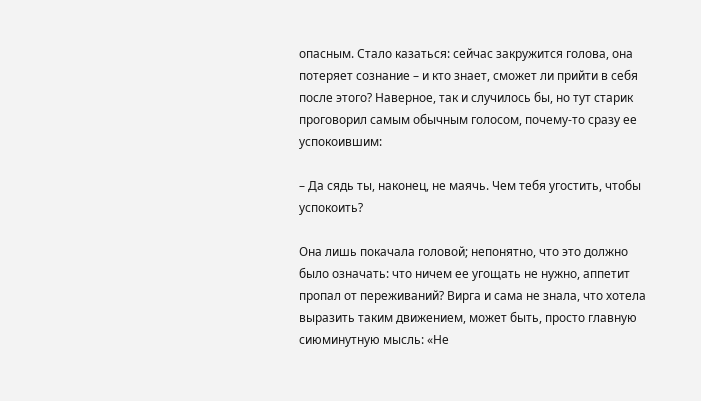опасным. Стало казаться: сейчас закружится голова, она потеряет сознание – и кто знает, сможет ли прийти в себя после этого? Наверное, так и случилось бы, но тут старик проговорил самым обычным голосом, почему-то сразу ее успокоившим:

– Да сядь ты, наконец, не маячь. Чем тебя угостить, чтобы успокоить?

Она лишь покачала головой; непонятно, что это должно было означать: что ничем ее угощать не нужно, аппетит пропал от переживаний? Вирга и сама не знала, что хотела выразить таким движением, может быть, просто главную сиюминутную мысль: «Не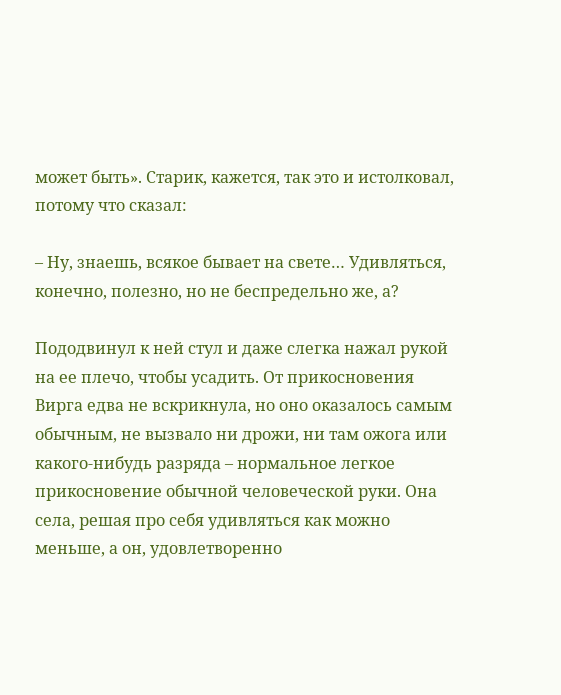может быть». Старик, кажется, так это и истолковал, потому что сказал:

– Ну, знаешь, всякое бывает на свете… Удивляться, конечно, полезно, но не беспредельно же, а?

Пододвинул к ней стул и даже слегка нажал рукой на ее плечо, чтобы усадить. От прикосновения Вирга едва не вскрикнула, но оно оказалось самым обычным, не вызвало ни дрожи, ни там ожога или какого-нибудь разряда – нормальное легкое прикосновение обычной человеческой руки. Она села, решая про себя удивляться как можно меньше, а он, удовлетворенно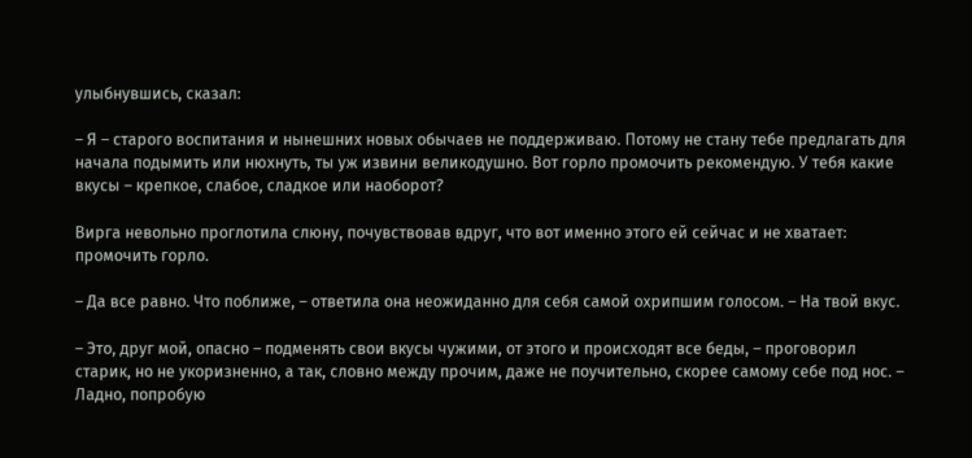улыбнувшись, сказал:

– Я – старого воспитания и нынешних новых обычаев не поддерживаю. Потому не стану тебе предлагать для начала подымить или нюхнуть, ты уж извини великодушно. Вот горло промочить рекомендую. У тебя какие вкусы – крепкое, слабое, сладкое или наоборот?

Вирга невольно проглотила слюну, почувствовав вдруг, что вот именно этого ей сейчас и не хватает: промочить горло.

– Да все равно. Что поближе, – ответила она неожиданно для себя самой охрипшим голосом. – На твой вкус.

– Это, друг мой, опасно – подменять свои вкусы чужими, от этого и происходят все беды, – проговорил старик, но не укоризненно, а так, словно между прочим, даже не поучительно, скорее самому себе под нос. – Ладно, попробую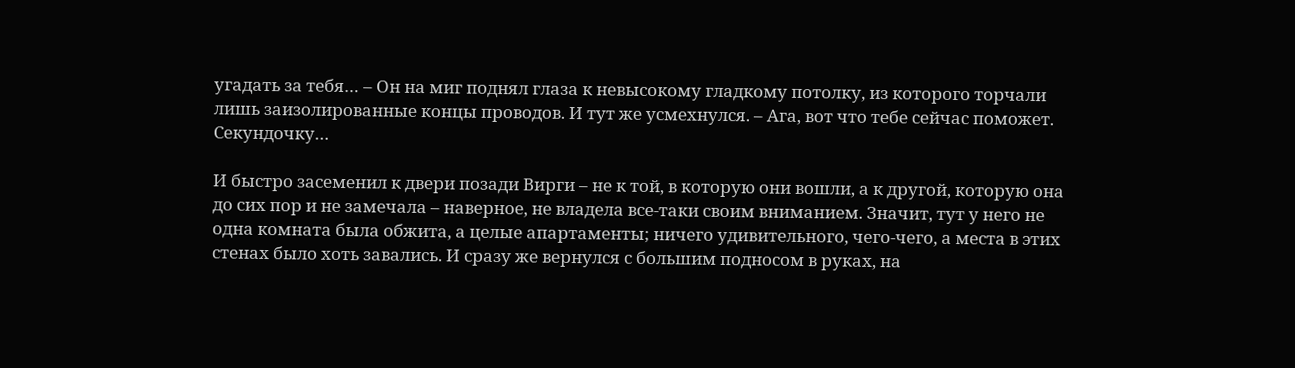угадать за тебя… – Он на миг поднял глаза к невысокому гладкому потолку, из которого торчали лишь заизолированные концы проводов. И тут же усмехнулся. – Ага, вот что тебе сейчас поможет. Секундочку…

И быстро засеменил к двери позади Вирги – не к той, в которую они вошли, а к другой, которую она до сих пор и не замечала – наверное, не владела все-таки своим вниманием. Значит, тут у него не одна комната была обжита, а целые апартаменты; ничего удивительного, чего-чего, а места в этих стенах было хоть завались. И сразу же вернулся с большим подносом в руках, на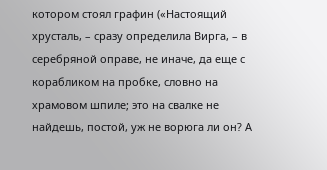котором стоял графин («Настоящий хрусталь, – сразу определила Вирга, – в серебряной оправе, не иначе, да еще с корабликом на пробке, словно на храмовом шпиле; это на свалке не найдешь, постой, уж не ворюга ли он? А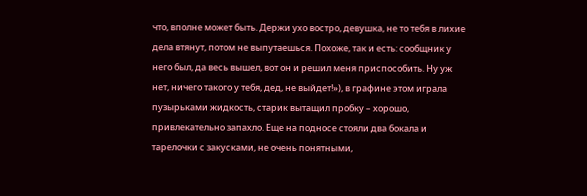что, вполне может быть. Держи ухо востро, девушка, не то тебя в лихие дела втянут, потом не выпутаешься. Похоже, так и есть: сообщник у него был, да весь вышел, вот он и решил меня приспособить. Ну уж нет, ничего такого у тебя, дед, не выйдет!»), в графине этом играла пузырьками жидкость, старик вытащил пробку – хорошо, привлекательно запахло. Еще на подносе стояли два бокала и тарелочки с закусками, не очень понятными,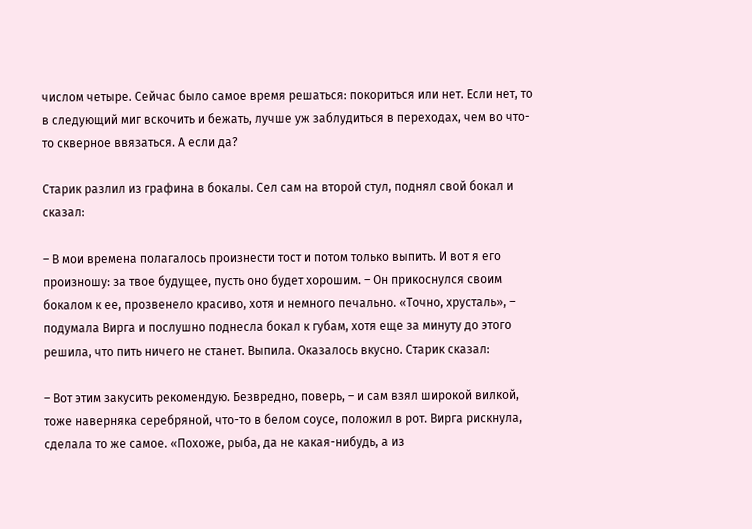числом четыре. Сейчас было самое время решаться: покориться или нет. Если нет, то в следующий миг вскочить и бежать, лучше уж заблудиться в переходах, чем во что-то скверное ввязаться. А если да?

Старик разлил из графина в бокалы. Сел сам на второй стул, поднял свой бокал и сказал:

– В мои времена полагалось произнести тост и потом только выпить. И вот я его произношу: за твое будущее, пусть оно будет хорошим. – Он прикоснулся своим бокалом к ее, прозвенело красиво, хотя и немного печально. «Точно, хрусталь», – подумала Вирга и послушно поднесла бокал к губам, хотя еще за минуту до этого решила, что пить ничего не станет. Выпила. Оказалось вкусно. Старик сказал:

– Вот этим закусить рекомендую. Безвредно, поверь, – и сам взял широкой вилкой, тоже наверняка серебряной, что-то в белом соусе, положил в рот. Вирга рискнула, сделала то же самое. «Похоже, рыба, да не какая-нибудь, а из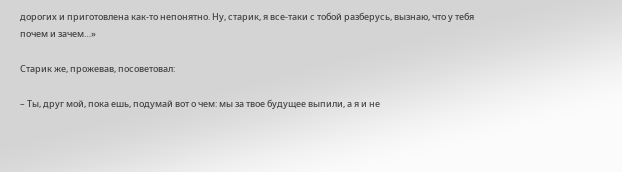дорогих и приготовлена как-то непонятно. Ну, старик, я все-таки с тобой разберусь, вызнаю, что у тебя почем и зачем…»

Старик же, прожевав, посоветовал:

– Ты, друг мой, пока ешь, подумай вот о чем: мы за твое будущее выпили, а я и не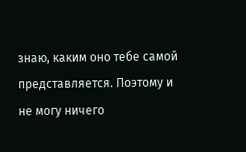знаю, каким оно тебе самой представляется. Поэтому и не могу ничего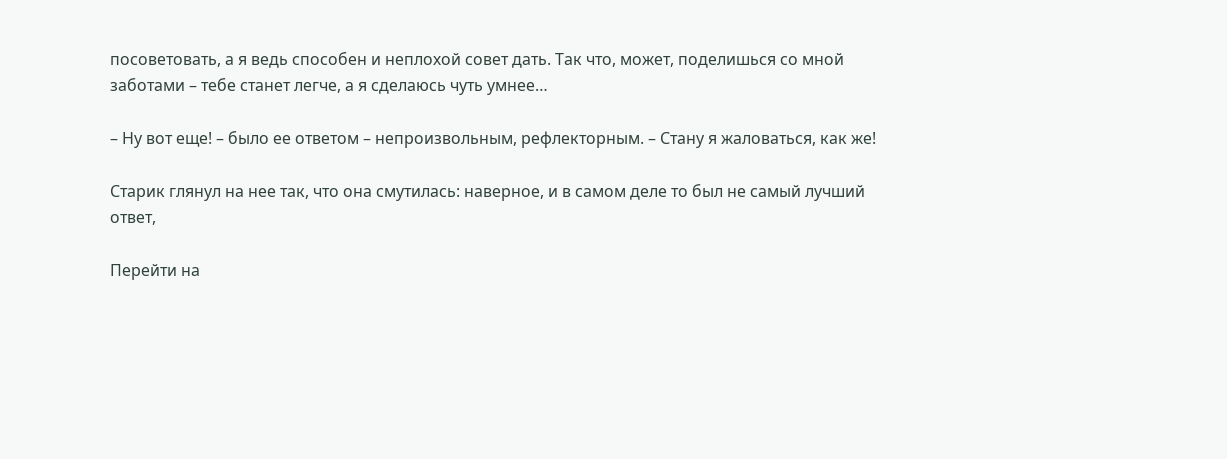посоветовать, а я ведь способен и неплохой совет дать. Так что, может, поделишься со мной заботами – тебе станет легче, а я сделаюсь чуть умнее…

– Ну вот еще! – было ее ответом – непроизвольным, рефлекторным. – Стану я жаловаться, как же!

Старик глянул на нее так, что она смутилась: наверное, и в самом деле то был не самый лучший ответ,

Перейти на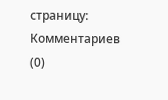страницу:
Комментариев (0)